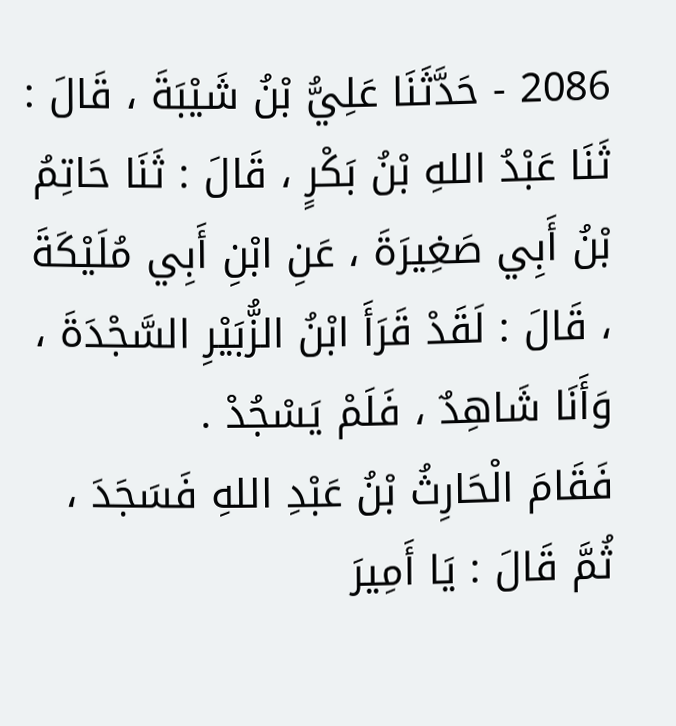2086 - حَدَّثَنَا عَلِيُّ بْنُ شَيْبَةَ ، قَالَ : ثَنَا عَبْدُ اللهِ بْنُ بَكْرٍ ، قَالَ : ثَنَا حَاتِمُ بْنُ أَبِي صَغِيرَةَ ، عَنِ ابْنِ أَبِي مُلَيْكَةَ ، قَالَ : لَقَدْ قَرَأَ ابْنُ الزُّبَيْرِ السَّجْدَةَ ، وَأَنَا شَاهِدٌ ، فَلَمْ يَسْجُدْ .
فَقَامَ الْحَارِثُ بْنُ عَبْدِ اللهِ فَسَجَدَ ، ثُمَّ قَالَ : يَا أَمِيرَ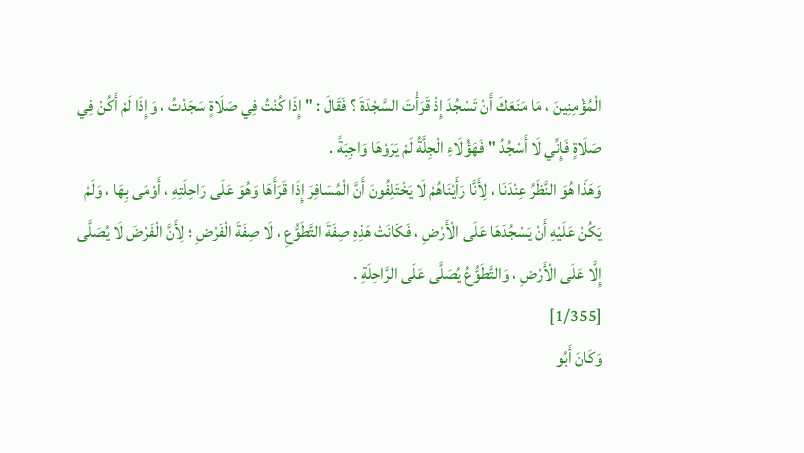الْمُؤْمِنِينَ ، مَا مَنَعَكَ أَنْ تَسْجُدَ إِذْ قَرَأْتَ السَّجْدَةَ ؟ فَقَالَ : " إِذَا كُنْتُ فِي صَلَاةٍ سَجَدْتُ ، وَإِذَا لَمْ أَكُنْ فِي صَلَاةٍ فَإِنِّي لَا أَسْجُدُ " فَهَؤُلَاءِ الْجِلَّةُ لَمْ يَرَوْهَا وَاجِبَةً .
وَهَذَا هُوَ النَّظَرُ عِنْدَنَا ، لِأَنَّا رَأَيْنَاهُمْ لَا يَخْتَلِفُونَ أَنَّ الْمُسَافِرَ إِذَا قَرَأَهَا وَهُوَ عَلَى رَاحِلَتِهِ ، أَوْمَى بِهَا ، وَلَمْ يَكُنْ عَلَيْهِ أَنْ يَسْجُدَهَا عَلَى الْأَرْضِ ، فَكَانَتْ هَذِهِ صِفَةَ التَّطَوُّعِ ، لَا صِفَةَ الْفَرْضِ ؛ لِأَنَّ الْفَرْضَ لَا يُصَلَّى إِلَّا عَلَى الْأَرْضِ ، وَالتَّطَوُّعُ يُصَلَّى عَلَى الرَّاحِلَةِ .
[1/355]
وَكَانَ أَبُو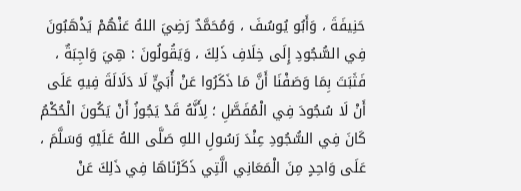حَنِيفَةَ ، وَأَبُو يُوسُفَ ، وَمُحَمَّدٌ رَضِيَ اللهُ عَنْهُمْ يَذْهَبُونَ فِي السُّجُودِ إِلَى خِلَافِ ذَلِكَ ، وَيَقُولُونَ : هِيَ وَاجِبَةٌ ، فَثَبَتَ بِمَا وَصَفْنَا أَنَّ مَا ذَكَرُوا عَنْ أُبَيٍّ لَا دَلَالَةَ فِيهِ عَلَى أَنْ لَا سُجُودَ فِي الْمُفَصَّلِ ؛ لِأَنَّهُ قَدْ يَجُوزُ أَنْ يَكُونَ الْحُكْمُ كَانَ فِي السُّجُودِ عِنْدَ رَسُولِ اللهِ صَلَّى اللهُ عَلَيْهِ وَسَلَّمَ ، عَلَى وَاحِدٍ مِنَ الْمَعَانِي الَّتِي ذَكَرْنَاهَا فِي ذَلِكَ عَنْ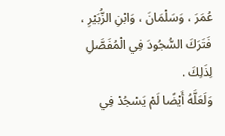عُمَرَ ، وَسَلْمَانَ ، وَابْنِ الزُّبَيْرِ ، فَتَرَكَ السُّجُودَ فِي الْمُفَصَّلِ لِذَلِكَ .
وَلَعَلَّهُ أَيْضًا لَمْ يَسْجُدْ فِي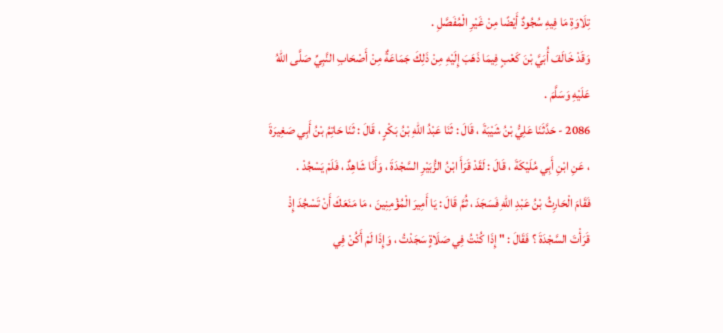تِلَاوَةِ مَا فِيهِ سُجُودٌ أَيْضًا مِنْ غَيْرِ الْمُفَصَّلِ .
وَقَدْ خَالَفَ أُبَيَّ بْنَ كَعْبٍ فِيمَا ذَهَبَ إِلَيْهِ مِنْ ذَلِكَ جَمَاعَةٌ مِنْ أَصْحَابِ النَّبِيِّ صَلَّى اللهُ عَلَيْهِ وَسَلَّمَ .
2086 - حَدَّثَنَا عَلِيُّ بْنُ شَيْبَةَ ، قَالَ : ثَنَا عَبْدُ اللهِ بْنُ بَكْرٍ ، قَالَ : ثَنَا حَاتِمُ بْنُ أَبِي صَغِيرَةَ ، عَنِ ابْنِ أَبِي مُلَيْكَةَ ، قَالَ : لَقَدْ قَرَأَ ابْنُ الزُّبَيْرِ السَّجْدَةَ ، وَأَنَا شَاهِدٌ ، فَلَمْ يَسْجُدْ .
فَقَامَ الْحَارِثُ بْنُ عَبْدِ اللهِ فَسَجَدَ ، ثُمَّ قَالَ : يَا أَمِيرَ الْمُؤْمِنِينَ ، مَا مَنَعَكَ أَنْ تَسْجُدَ إِذْ قَرَأْتَ السَّجْدَةَ ؟ فَقَالَ : " إِذَا كُنْتُ فِي صَلَاةٍ سَجَدْتُ ، وَإِذَا لَمْ أَكُنْ فِي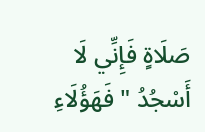صَلَاةٍ فَإِنِّي لَا أَسْجُدُ " فَهَؤُلَاءِ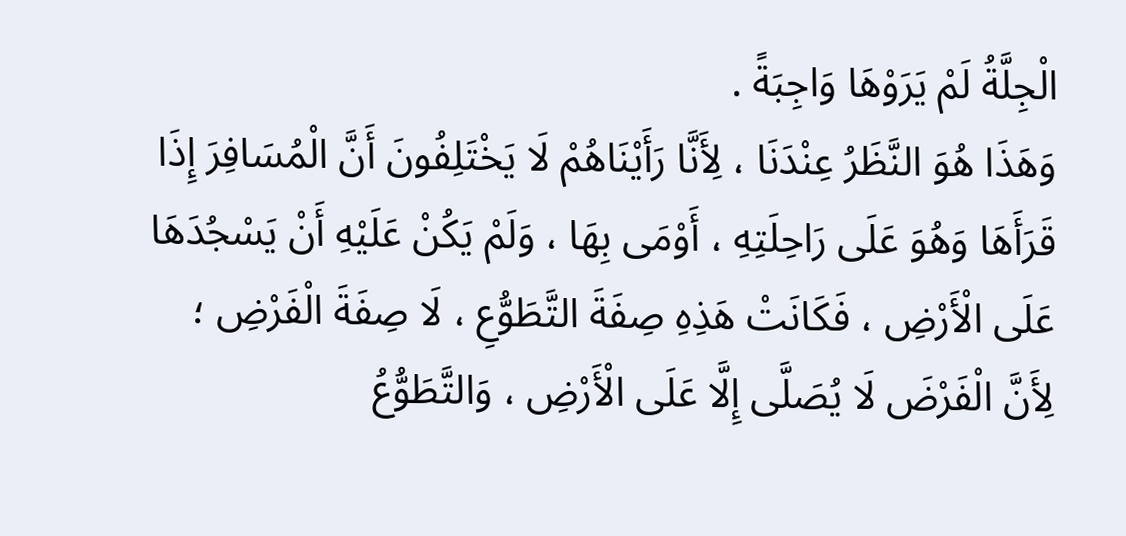الْجِلَّةُ لَمْ يَرَوْهَا وَاجِبَةً .
وَهَذَا هُوَ النَّظَرُ عِنْدَنَا ، لِأَنَّا رَأَيْنَاهُمْ لَا يَخْتَلِفُونَ أَنَّ الْمُسَافِرَ إِذَا قَرَأَهَا وَهُوَ عَلَى رَاحِلَتِهِ ، أَوْمَى بِهَا ، وَلَمْ يَكُنْ عَلَيْهِ أَنْ يَسْجُدَهَا عَلَى الْأَرْضِ ، فَكَانَتْ هَذِهِ صِفَةَ التَّطَوُّعِ ، لَا صِفَةَ الْفَرْضِ ؛ لِأَنَّ الْفَرْضَ لَا يُصَلَّى إِلَّا عَلَى الْأَرْضِ ، وَالتَّطَوُّعُ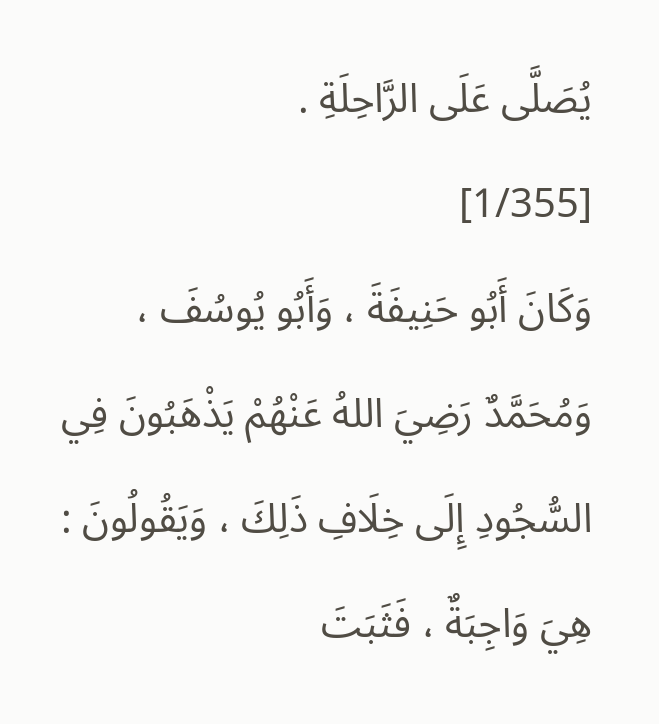يُصَلَّى عَلَى الرَّاحِلَةِ .
[1/355]
وَكَانَ أَبُو حَنِيفَةَ ، وَأَبُو يُوسُفَ ، وَمُحَمَّدٌ رَضِيَ اللهُ عَنْهُمْ يَذْهَبُونَ فِي السُّجُودِ إِلَى خِلَافِ ذَلِكَ ، وَيَقُولُونَ : هِيَ وَاجِبَةٌ ، فَثَبَتَ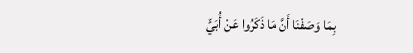بِمَا وَصَفْنَا أَنَّ مَا ذَكَرُوا عَنْ أُبَيٍّ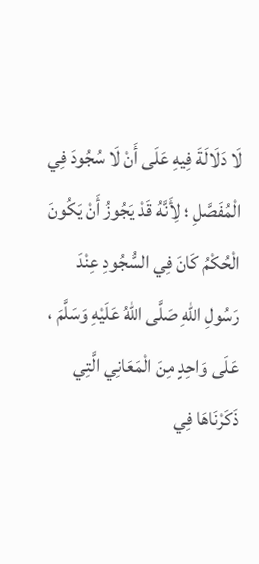لَا دَلَالَةَ فِيهِ عَلَى أَنْ لَا سُجُودَ فِي الْمُفَصَّلِ ؛ لِأَنَّهُ قَدْ يَجُوزُ أَنْ يَكُونَ الْحُكْمُ كَانَ فِي السُّجُودِ عِنْدَ رَسُولِ اللهِ صَلَّى اللهُ عَلَيْهِ وَسَلَّمَ ، عَلَى وَاحِدٍ مِنَ الْمَعَانِي الَّتِي ذَكَرْنَاهَا فِي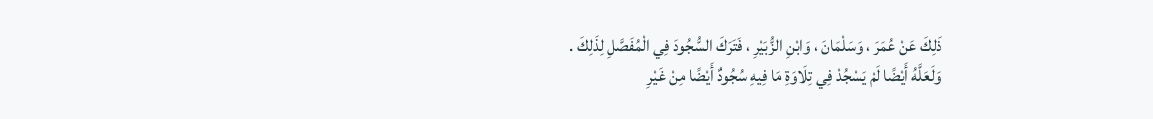ذَلِكَ عَنْ عُمَرَ ، وَسَلْمَانَ ، وَابْنِ الزُّبَيْرِ ، فَتَرَكَ السُّجُودَ فِي الْمُفَصَّلِ لِذَلِكَ .
وَلَعَلَّهُ أَيْضًا لَمْ يَسْجُدْ فِي تِلَاوَةِ مَا فِيهِ سُجُودٌ أَيْضًا مِنْ غَيْرِ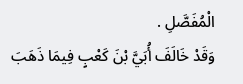الْمُفَصَّلِ .
وَقَدْ خَالَفَ أُبَيَّ بْنَ كَعْبٍ فِيمَا ذَهَبَ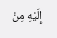إِلَيْهِ مِنْ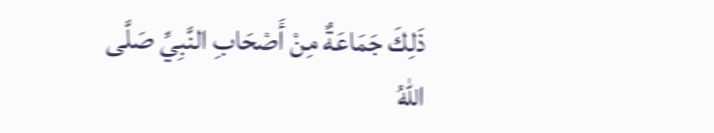ذَلِكَ جَمَاعَةٌ مِنْ أَصْحَابِ النَّبِيِّ صَلَّى اللهُ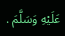عَلَيْهِ وَسَلَّمَ .